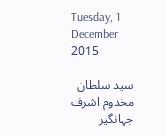Tuesday, 1 December 2015

سید سلطان مخدوم اشرف جہانگیر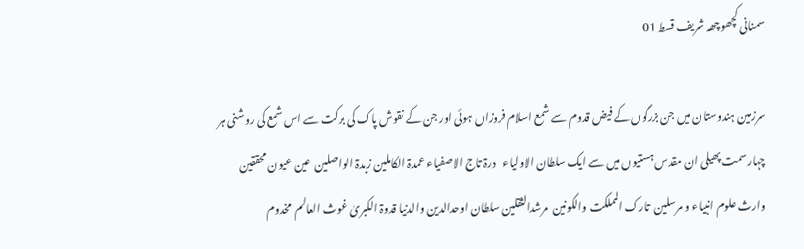سمنانی کچھوچھہ شریف قسط 01

سرزمین ہندوستان میں جن بزرگوں کے فیض قدوم سے شمع اسلام فروزاں ہوئی اور جن کے نقوش پاک کی برکت سے اس شمع کی روشنی ہر چہار سمت پھیلی ان مقدس ہستیوں میں سے ایک سلطان الاولیاء   درۃ تاج الاصفیاء عمدۃ الکاملین زبدۃ الواصلین  عین عیون محققین  وارث علوم انبیاء و مرسلین  تارک المملکت والکونین  مرشدالثقلین سلطان اوحدالدین والدنیا قدوۃ الکبریٰ غوث العالم  مخدوم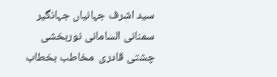سید اشرف جہانیاں جہانگیر سمنانی السامانی نوربخشی چشتی قادری  مخاطب بخطاب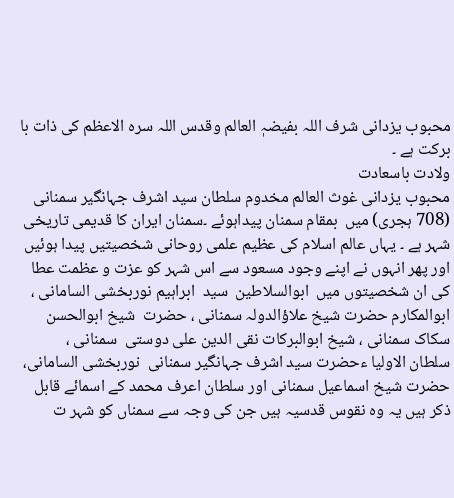محبوب یزدانی شرف اللہ بفیضہٖ العالم وقدس اللہ سرہ الاعظم کی ذات با برکت ہے ۔
ولادت باسعادت
محبوب یزدانی غوث العالم مخدوم سلطان سید اشرف جہانگیر سمنانی  (708 ہجری) میں  بمقام سمنان پیداہوئے ۔سمنان ایران کا قدیمی تاریخی شہر ہے ۔ یہاں عالم اسلام کی عظیم علمی روحانی شخصیتیں پیدا ہوئیں اور پھر انہوں نے اپنے وجود مسعود سے اس شہر کو عزت و عظمت عطا کی ان شخصیتوں میں  ابوالسلاطین  سید  ابراہیم نوربخشی السامانی ،  ابوالمکارم حضرت شیخ علاؤالدولہ سمنانی ، حضرت  شیخ ابوالحسن سکاک سمنانی ، شیخ ابوالبرکات نقی الدین علی دوستی  سمنانی ،   سلطان الاولیا ءحضرت سید اشرف جہانگیر سمنانی  نوربخشی السامانی، حضرت شیخ اسماعیل سمنانی اور سلطان اعرف محمد کے اسمائے قابل ذکر ہیں یہ وہ نقوس قدسیہ ہیں جن کی وجہ سے سمناں کو شہر ت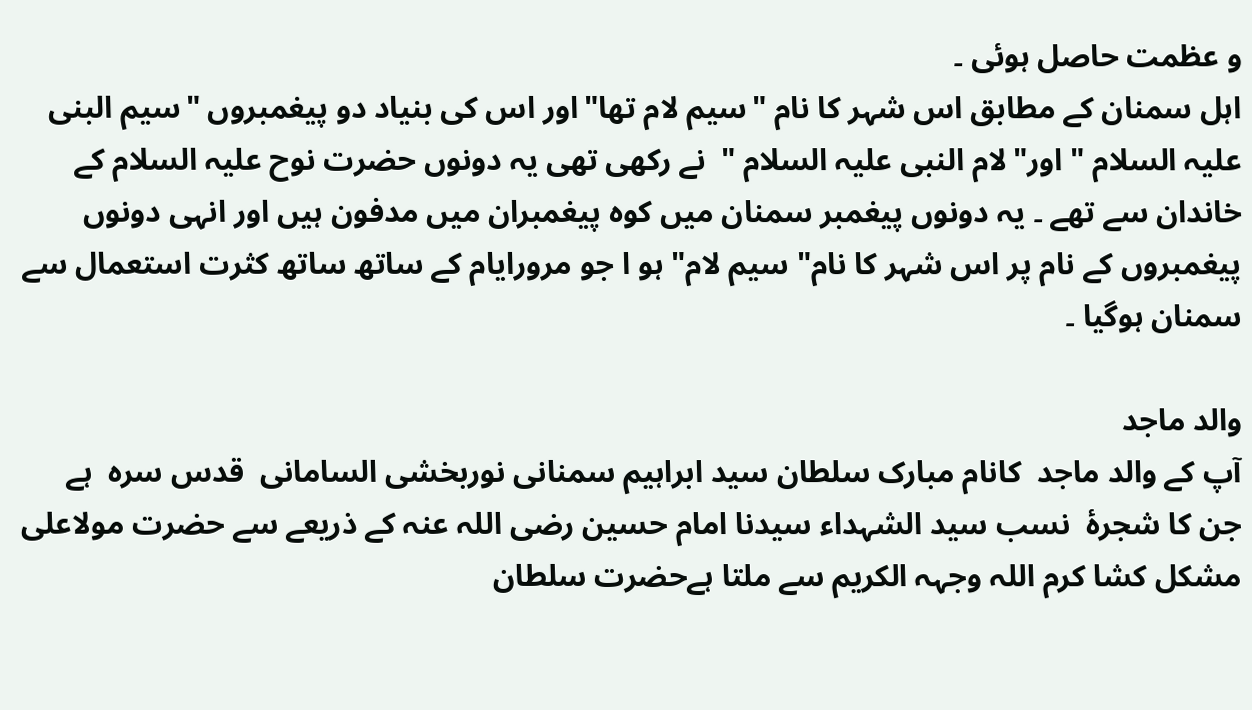و عظمت حاصل ہوئی ۔
اہل سمنان کے مطابق اس شہر کا نام "سیم لام تھا"اور اس کی بنیاد دو پیغمبروں "سیم البنی  علیہ السلام " اور"لام النبی علیہ السلام "  نے رکھی تھی یہ دونوں حضرت نوح علیہ السلام کے خاندان سے تھے ۔ یہ دونوں پیغمبر سمنان میں کوہ پیغمبران میں مدفون ہیں اور انہی دونوں پیغمبروں کے نام پر اس شہر کا نام" سیم لام" ہو ا جو مرورایام کے ساتھ ساتھ کثرت استعمال سے سمنان ہوگیا ۔

والد ماجد
آپ کے والد ماجد  کانام مبارک سلطان سید ابراہیم سمنانی نوربخشی السامانی  قدس سرہ  ہے جن کا شجرۂ  نسب سید الشہداء سیدنا امام حسین رضی اللہ عنہ کے ذریعے سے حضرت مولاعلی مشکل کشا کرم اللہ وجہہ الکریم سے ملتا ہےحضرت سلطان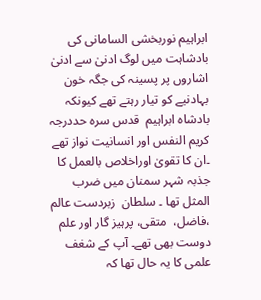ابراہیم نوربخشی السامانی کی  بادشاہت میں لوگ ادنیٰ سے ادنیٰ اشاروں پر پسینہ کی جگہ خون بہادنیے کو تیار رہتے تھے کیونکہ بادشاہ ابراہیم  قدس سرہ حددرجہ کریم النفس اور انسانیت نواز تھے ۔ان کا تقویٰ اوراخلاص بالعمل کا جذبہ شہر سمنان میں ضرب المثل تھا ۔ سلطان  زبردست عالم ،فاضل،  متقی، پرہیز گار اور علم دوست بھی تھے۔ آپ کے شغف علمی کا یہ حال تھا کہ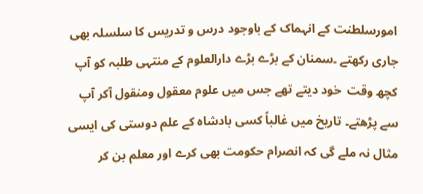امورسلطنت کے انہماک کے باوجود درس و تدریس کا سلسلہ بھی جاری رکھتے ۔سمنان کے بڑے بڑے دارالعلوم کے منتہی طلبہ کو آپ کچھ وقت  خود دیتے تھے جس میں علوم معقول ومنقول آکر آپ سے پڑھتے۔ تاریخ میں غالباً کسی بادشاہ کے علم دوستی کی ایسی مثال نہ ملے گی کہ انصرام حکومت بھی کرے اور معلم بن کر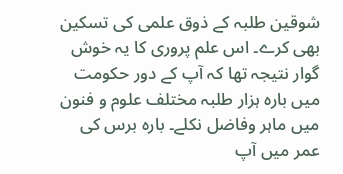شوقین طلبہ کے ذوق علمی کی تسکین بھی کرے۔ اس علم پروری کا یہ خوش گوار نتیجہ تھا کہ آپ کے دور حکومت میں بارہ ہزار طلبہ مختلف علوم و فنون میں ماہر وفاضل نکلے۔ بارہ برس کی عمر میں آپ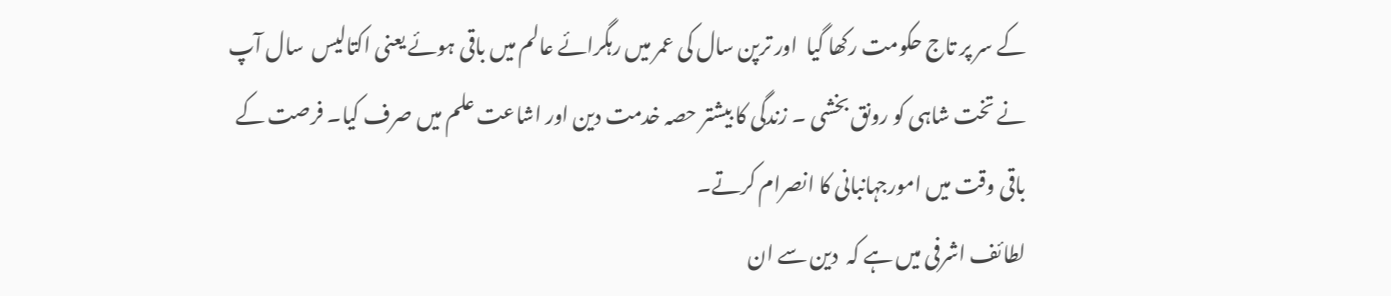کے سر پر تاج حکومت رکھا گیا  اور ترپن سال کی عمر میں رہگرائے عالم میں باقی ہوئے یعنی اکتالیس  سال آپ نے تخت شاہی کو رونق بخشی ۔ زندگی کا بیشتر حصہ خدمت دین اور اشاعت علم میں صرف کیا۔ فرصت کے باقی وقت میں امورجہانبانی کا انصرام کرتے۔
لطائف اشرفی میں ہے کہ  دین سے ان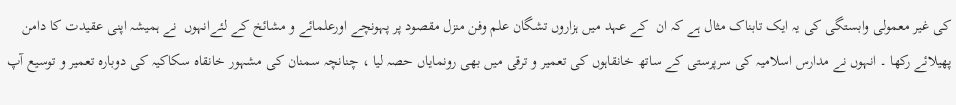کی غیر معمولی وابستگی کی یہ ایک تابناک مثال ہے کہ ان  کے عہد میں ہزاروں تشگان علم وفن منزل مقصود پر پہونچے اورعلمائے و مشائخ کے لئےانہوں  نے ہمیشہ اپنی عقیدت کا دامن پھیلائے رکھا ۔ انہوں نے مدارس اسلامیہ کی سرپرستی کے ساتھ خانقاہوں کی تعمیر و ترقی میں بھی رونمایاں حصہ لیا ، چنانچہ سمنان کی مشہور خانقاہ سکاکیہ کی دوبارہ تعمیر و توسیع آپ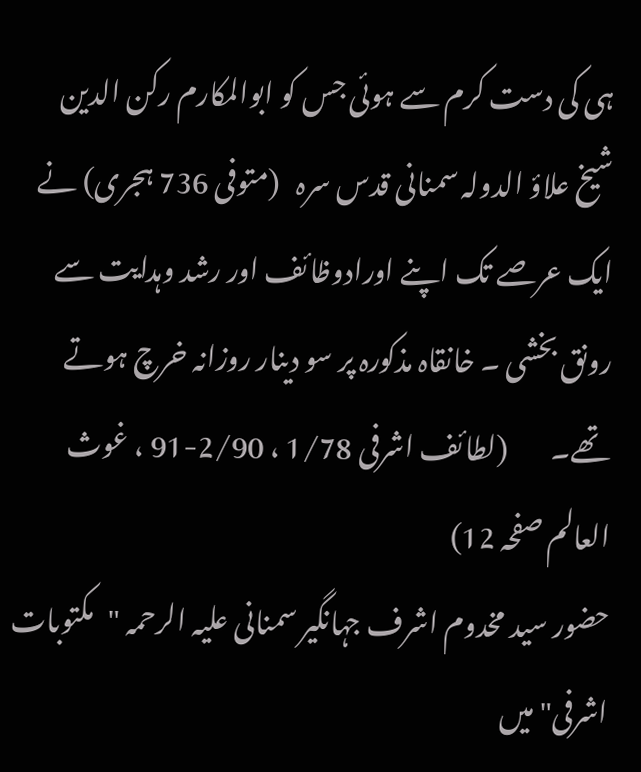ہی کی دست کرم سے ہوئی جس کو ابوالمکارم رکن الدین  شیخ علاؤ الدولہ سمنانی قدس سرہ   (متوفی 736 ہجری) نے ایک عرصے تک اپنے اورادوظائف اور رشد وہدایت سے رونق بخشی ۔ خانقاہ مذکورہ پر سو دینار روزانہ خرچ ہوتے تھے۔        (لطائف اشرفی 1/78 ، 2/90-91 ، غوث العالم صفحہ 12)
حضور سید مخدوم اشرف جہانگیر سمنانی علیہ الرحمہ "مکتوبات اشرفی" میں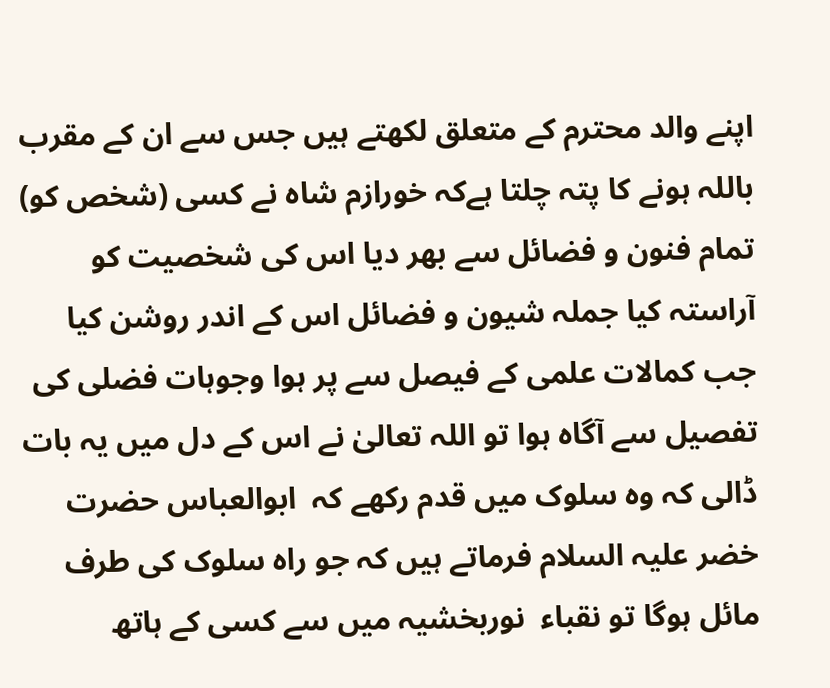اپنے والد محترم کے متعلق لکھتے ہیں جس سے ان کے مقرب باللہ ہونے کا پتہ چلتا ہےکہ خورازم شاہ نے کسی (شخص کو) تمام فنون و فضائل سے بھر دیا اس کی شخصیت کو آراستہ کیا جملہ شیون و فضائل اس کے اندر روشن کیا جب کمالات علمی کے فیصل سے پر ہوا وجوہات فضلی کی تفصیل سے آگاہ ہوا تو اللہ تعالیٰ نے اس کے دل میں یہ بات ڈالی کہ وہ سلوک میں قدم رکھے کہ  ابوالعباس حضرت خضر علیہ السلام فرماتے ہیں کہ جو راہ سلوک کی طرف مائل ہوگا تو نقباء  نوربخشیہ میں سے کسی کے ہاتھ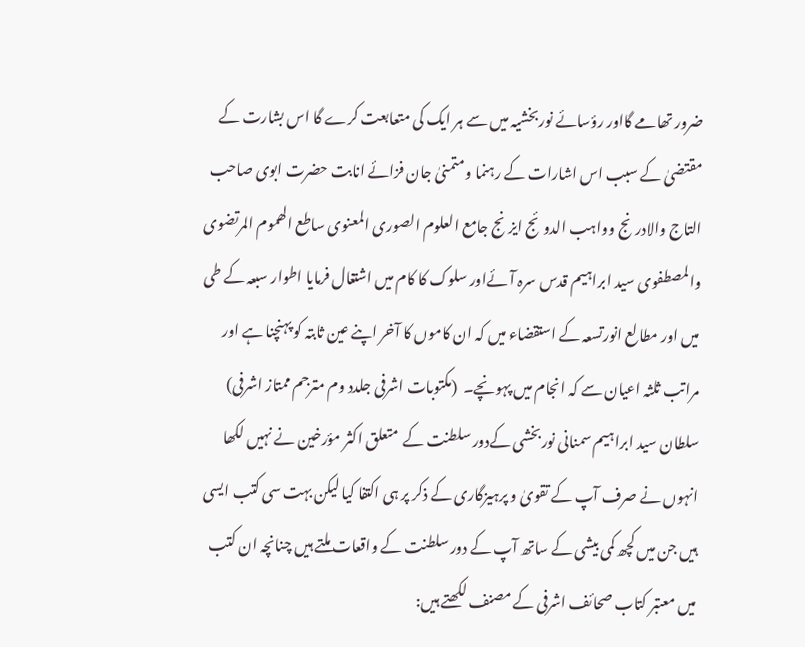ضرور تھامے گااور رؤسائے نوربخشیہ میں سے ہر ایک کی متعابعت کرے گا اس بشارت کے مقتضیٰ کے سبب اس اشارات کے رہنما ومتمنیٰ جان فزائے انابت حضرت ابوی صاحب التاج والادرنج وواہب الدوئج ایزنج جامع العلوم الصوری المعنوی ساطع الھموم المرتضوی والمصطفوی سید ابراہیم قدس سرہ آئےاور سلوک کا کام میں اشتغال فرمایا اطوار سبعہ کے طی میں اور مطالع انورتسعہ کے استقضاء میں کہ ان کاموں کا آخر اپنے عین ثابتہ کو پہنچنا ہے اور مراتب ثلثہ اعیان سے کہ انجام میں پہونچے۔  (مکتوبات اشرفی جلدد وم مترجم ممتاز اشرفی)
سلطان سید ابراہیم سمنانی نوربخشی کےدور سلطنت کے  متعلق اکثر مؤرخین نے نہیں لکھا انہوں نے صرف آپ کے تقویٰ و پرہیزگاری کے ذکر پر ہی اکتفا کیا لیکن بہت سی کتب ایسی ہیں جن میں کچھ کمی بیشی کے ساتھ آپ کے دور سلطنت کے واقعات ملتے ہیں چنانچہ ان کتب میں معتبر کتاب صحائف اشرفی کے مصنف لکھتے ہیں: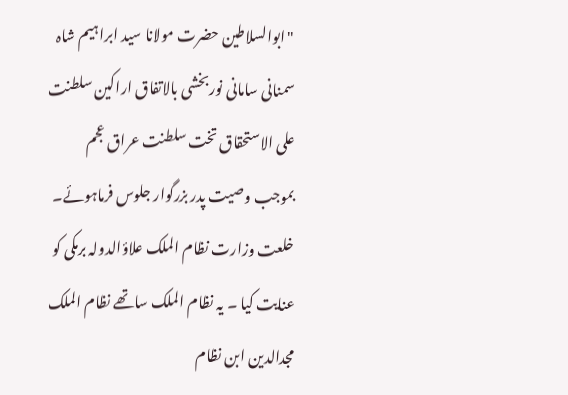"ابوالسلاطین حضرت مولانا سید ابراہیم شاہ سمنانی سامانی نوربخشی بالاتفاق اراکین سلطنت علی الاستحقاق تخت سلطنت عراق عجم بموجب وصیت پدر بزرگوار جلوس فرماہوئے۔ خلعت وزارت نظام الملک علاؤالدولہ برمکی کو عنایت کیا ۔ یہ نظام الملک ساتھے نظام الملک مجدالدین ابن نظام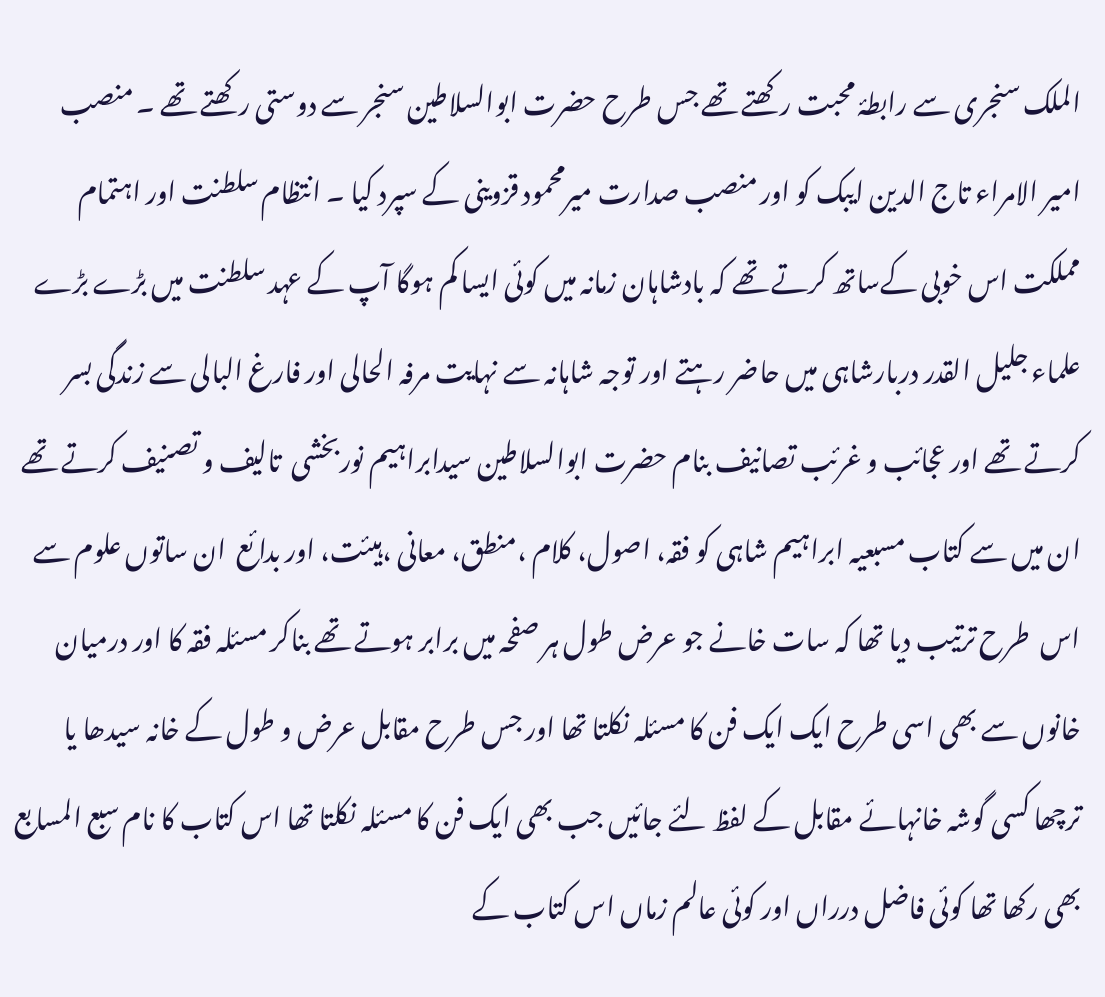الملک سنجری سے رابطۂ محبت رکھتے تھے جس طرح حضرت ابوالسلاطین سنجر سے دوستی رکھتے تھے ۔ منصب امیر الامراء تاج الدین ایبک کو اور منصب صدارت میرمحمود قزوینی کے سپرد کیا ۔ انتظام سلطنت اور اہتمام مملکت اس خوبی کےساتھ کرتے تھے کہ بادشاہان زمانہ میں کوئی ایسا کم ہوگا آپ کے عہد سلطنت میں بڑے بڑے علماء جلیل القدر دربارشاہی میں حاضر رہتے اور توجہ شاہانہ سے نہایت مرفہ الحالی اور فارغ البالی سے زندگی بسر کرتے تھے اور عجائب و غرئب تصانیف بنام حضرت ابوالسلاطین سیدابراہیم نوربخشی  تالیف و تصنیف کرتے تھے ان میں سے کتاب مسبعیہ ابراہیم شاہی کو فقہ، اصول، کلام ،منطق، معانی ،ہیئت، اور بدائع  ان ساتوں علوم سے اس  طرح ترتیب دیا تھا کہ سات خانے جو عرض طول ہر صفحہ میں برابر ہوتے تھے بناکر مسئلہ فقہ کا اور درمیان خانوں سے بھی اسی طرح ایک ایک فن کا مسئلہ نکلتا تھا اور جس طرح مقابل عرض و طول کے خانہ سیدھا یا  ترچھا کسی گوشہ خانہائے مقابل کے لفظ لئے جائیں جب بھی ایک فن کا مسئلہ نکلتا تھا اس کتاب کا نام سبع المسابع بھی رکھا تھا کوئی فاضل درراں اور کوئی عالم زماں اس کتاب کے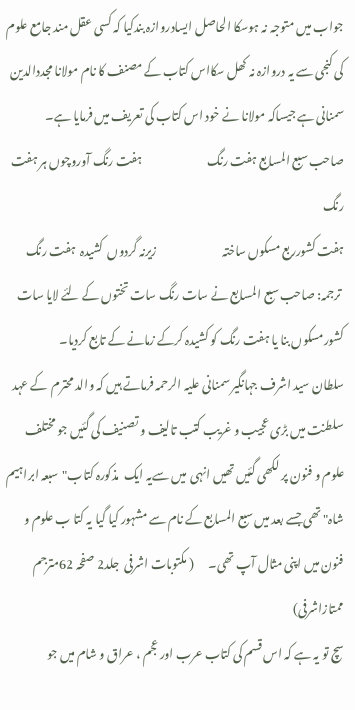جواب میں متوجہ نہ ہوسکا الحاصل ایسادروازہ بندکیا کہ کسی عقل مند جامع علوم کی کنجی سے یہ دروازہ نہ کھل سکااس کتاب کے مصنف کا نام مولانا مجددالدین سمنانی ہے جیساکہ مولانا نے خود اس کتاب کی تعریف میں فرمایا ہے۔
صاحب سبع المسابع ہفت رنگ                            ہفت رنگ آوروچوں ہر ہفت رنگ
ہفت کشورربع مسکوں ساختہ                            زیرنہ گردوں  کشیدہ  ہفت رنگ
 ترجمہ: صاحب سبع المسابع نے سات رنگ سات تختوں کے لئے لایا سات کشورمسکوں بنا یا ہفت رنگ کو کشیدہ کرکے زمانے کے تابع کردیا۔
سلطان سید اشرف جہانگیر سمنانی علیہ الرحمہ فرماتے ہیں کہ والد محترم  کے عہد سلطنت میں بڑی عجیب و غریب کتب تالیف و تصنیف کی گئیں جو مختلف علوم و فنون پر لکھی گئیں تھیں انہی  میں سےیہ ایک  مذکورہ کتاب"سبعہ ابراہیم شاہ" تھی جسے بعد میں سبع المسابع کے نام سے مشہور کیا گیا یہ کتا ب علوم و فنون میں اپنی مثال آپ تھی۔      ( مکتوبات اشرفی  جلد2 صفحہ 62مترجم ممتازاشرفی)
سچ تو یہ ہے کہ اس قسم کی کتاب عرب اور عجم ، عراق و شام میں جو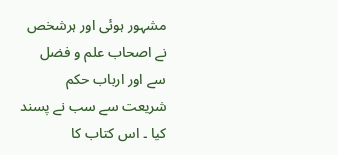مشہور ہوئی اور ہرشخص نے اصحاب علم و فضل سے اور ارباب حکم شریعت سے سب نے پسند کیا ۔ اس کتاب کا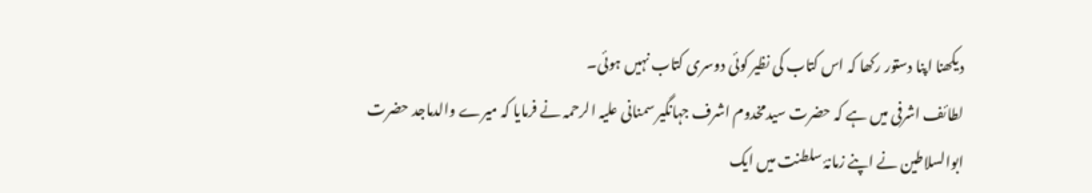دیکھنا اپنا دستور رکھا کہ اس کتاب کی نظیر کوئی دوسری کتاب نہیں ہوئی۔
لطائف اشرفی میں ہے کہ حضرت سیدمخدوم اشرف جہانگیر سمنانی علیہ الرحمہ نے فرمایا کہ میرے والدماجد حضرت ابوالسلاطین نے اپنے زمانۂ سلطنت میں ایک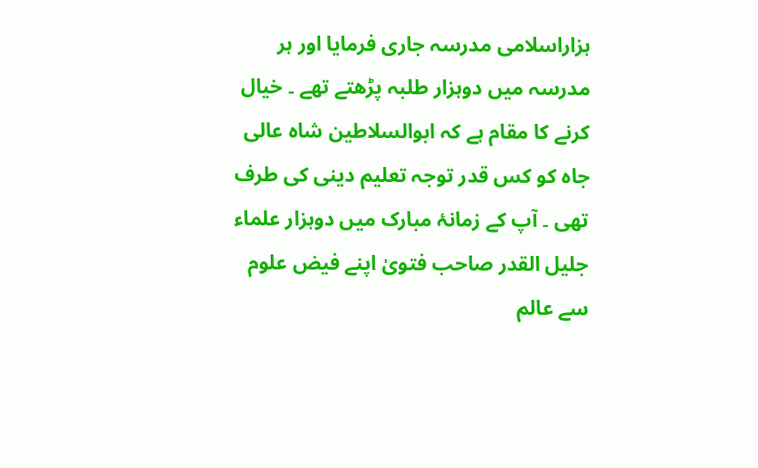ہزاراسلامی مدرسہ جاری فرمایا اور ہر مدرسہ میں دوہزار طلبہ پڑھتے تھے ۔ خیال کرنے کا مقام ہے کہ ابوالسلاطین شاہ عالی جاہ کو کس قدر توجہ تعلیم دینی کی طرف تھی ۔ آپ کے زمانۂ مبارک میں دوہزار علماء جلیل القدر صاحب فتویٰ اپنے فیض علوم سے عالم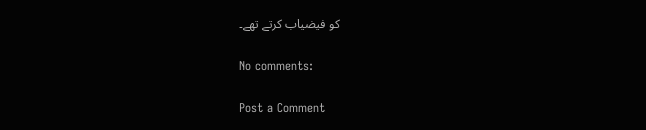کو فیضیاب کرتے تھے۔

No comments:

Post a Comment